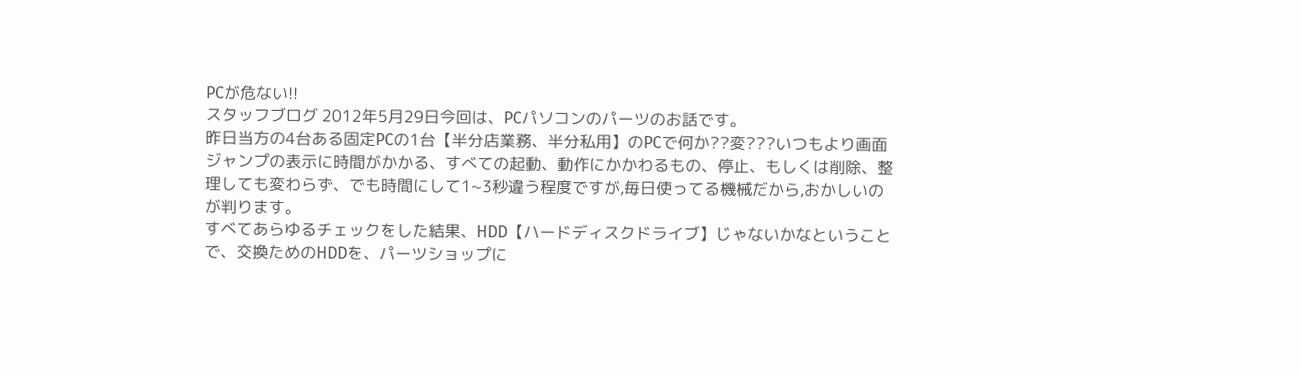PCが危ない!!
スタッフブログ 2012年5月29日今回は、PCパソコンのパーツのお話です。
昨日当方の4台ある固定PCの1台【半分店業務、半分私用】のPCで何か??変???いつもより画面ジャンプの表示に時間がかかる、すべての起動、動作にかかわるもの、停止、もしくは削除、整理しても変わらず、でも時間にして1~3秒違う程度ですが,毎日使ってる機械だから,おかしいのが判ります。
すべてあらゆるチェックをした結果、HDD【ハードディスクドライブ】じゃないかなということで、交換ためのHDDを、パーツショップに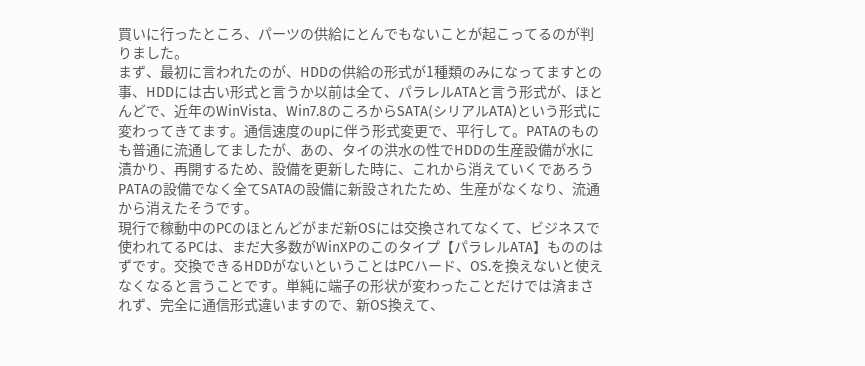買いに行ったところ、パーツの供給にとんでもないことが起こってるのが判りました。
まず、最初に言われたのが、HDDの供給の形式が1種類のみになってますとの事、HDDには古い形式と言うか以前は全て、パラレルATAと言う形式が、ほとんどで、近年のWinVista、Win7.8のころからSATA(シリアルATA)という形式に変わってきてます。通信速度のupに伴う形式変更で、平行して。PATAのものも普通に流通してましたが、あの、タイの洪水の性でHDDの生産設備が水に漬かり、再開するため、設備を更新した時に、これから消えていくであろうPATAの設備でなく全てSATAの設備に新設されたため、生産がなくなり、流通から消えたそうです。
現行で稼動中のPCのほとんどがまだ新OSには交換されてなくて、ビジネスで使われてるPCは、まだ大多数がWinXPのこのタイプ【パラレルATA】もののはずです。交換できるHDDがないということはPCハード、OS.を換えないと使えなくなると言うことです。単純に端子の形状が変わったことだけでは済まされず、完全に通信形式違いますので、新OS換えて、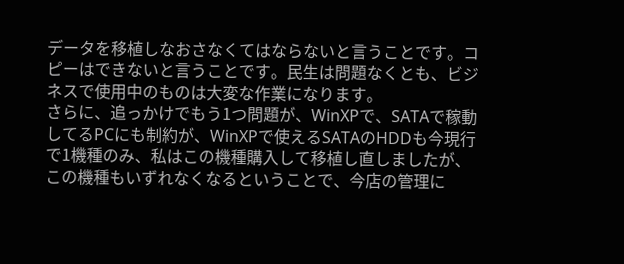データを移植しなおさなくてはならないと言うことです。コピーはできないと言うことです。民生は問題なくとも、ビジネスで使用中のものは大変な作業になります。
さらに、追っかけでもう1つ問題が、WinXPで、SATAで稼動してるPCにも制約が、WinXPで使えるSATAのHDDも今現行で1機種のみ、私はこの機種購入して移植し直しましたが、この機種もいずれなくなるということで、今店の管理に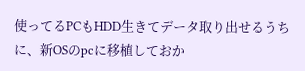使ってるPCもHDD生きてデータ取り出せるうちに、新OSのpcに移植しておか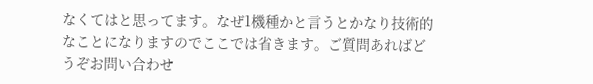なくてはと思ってます。なぜ1機種かと言うとかなり技術的なことになりますのでここでは省きます。ご質問あればどうぞお問い合わせ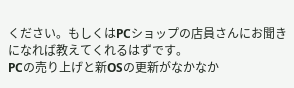ください。もしくはPCショップの店員さんにお聞きになれば教えてくれるはずです。
PCの売り上げと新OSの更新がなかなか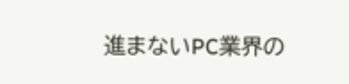進まないPC業界の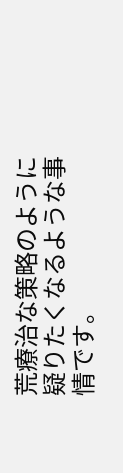荒療治な策略のように疑りたくなるような事情です。